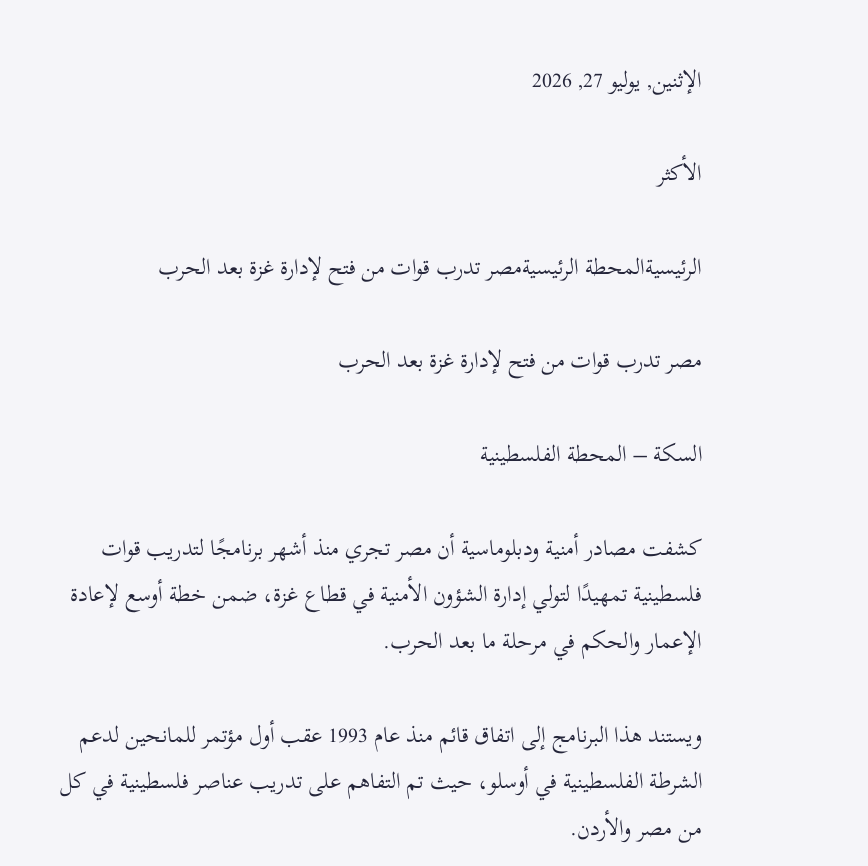الإثنين, يوليو 27, 2026

الأكثر

الرئيسيةالمحطة الرئيسيةمصر تدرب قوات من فتح لإدارة غزة بعد الحرب

مصر تدرب قوات من فتح لإدارة غزة بعد الحرب

السكة – المحطة الفلسطينية

كشفت مصادر أمنية ودبلوماسية أن مصر تجري منذ أشهر برنامجًا لتدريب قوات فلسطينية تمهيدًا لتولي إدارة الشؤون الأمنية في قطاع غزة، ضمن خطة أوسع لإعادة الإعمار والحكم في مرحلة ما بعد الحرب.

ويستند هذا البرنامج إلى اتفاق قائم منذ عام 1993 عقب أول مؤتمر للمانحين لدعم الشرطة الفلسطينية في أوسلو، حيث تم التفاهم على تدريب عناصر فلسطينية في كل من مصر والأردن.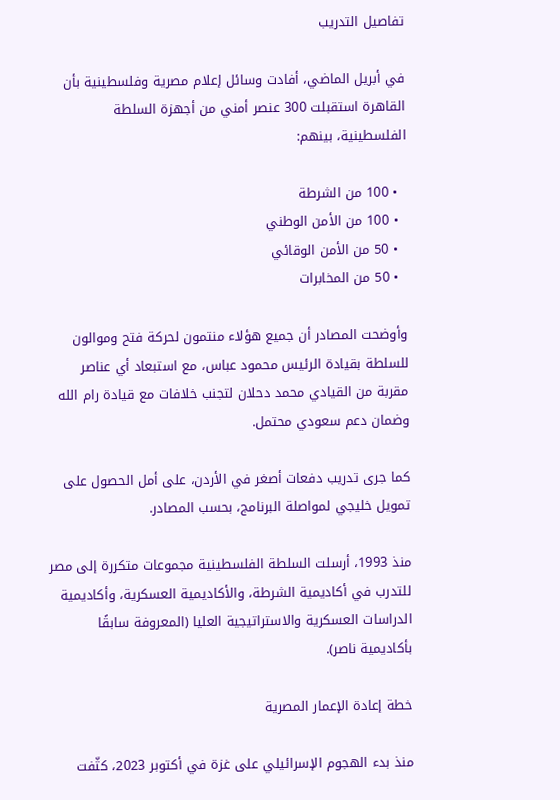تفاصيل التدريب

في أبريل الماضي، أفادت وسائل إعلام مصرية وفلسطينية بأن القاهرة استقبلت 300 عنصر أمني من أجهزة السلطة الفلسطينية، بينهم:

  • 100 من الشرطة
  • 100 من الأمن الوطني
  • 50 من الأمن الوقائي
  • 50 من المخابرات

وأوضحت المصادر أن جميع هؤلاء منتمون لحركة فتح وموالون للسلطة بقيادة الرئيس محمود عباس، مع استبعاد أي عناصر مقربة من القيادي محمد دحلان لتجنب خلافات مع قيادة رام الله وضمان دعم سعودي محتمل.

كما جرى تدريب دفعات أصغر في الأردن، على أمل الحصول على تمويل خليجي لمواصلة البرنامج، بحسب المصادر.

منذ 1993، أرسلت السلطة الفلسطينية مجموعات متكررة إلى مصر للتدرب في أكاديمية الشرطة، والأكاديمية العسكرية، وأكاديمية الدراسات العسكرية والاستراتيجية العليا (المعروفة سابقًا بأكاديمية ناصر).

خطة إعادة الإعمار المصرية

منذ بدء الهجوم الإسرائيلي على غزة في أكتوبر 2023، كثّفت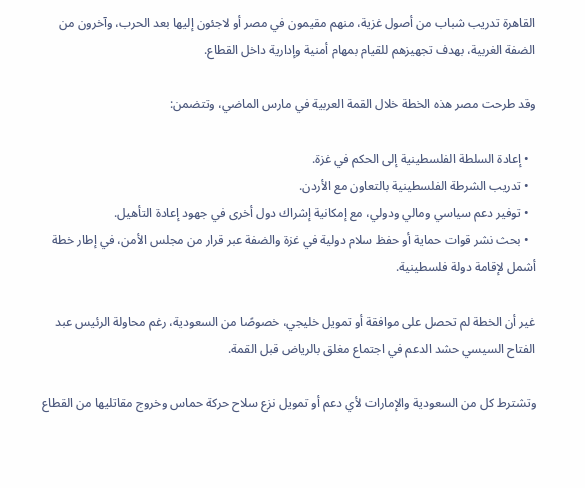القاهرة تدريب شباب من أصول غزية، منهم مقيمون في مصر أو لاجئون إليها بعد الحرب، وآخرون من الضفة الغربية، بهدف تجهيزهم للقيام بمهام أمنية وإدارية داخل القطاع.

وقد طرحت مصر هذه الخطة خلال القمة العربية في مارس الماضي، وتتضمن:

  • إعادة السلطة الفلسطينية إلى الحكم في غزة.
  • تدريب الشرطة الفلسطينية بالتعاون مع الأردن.
  • توفير دعم سياسي ومالي ودولي، مع إمكانية إشراك دول أخرى في جهود إعادة التأهيل.
  • بحث نشر قوات حماية أو حفظ سلام دولية في غزة والضفة عبر قرار من مجلس الأمن، في إطار خطة أشمل لإقامة دولة فلسطينية.

غير أن الخطة لم تحصل على موافقة أو تمويل خليجي، خصوصًا من السعودية، رغم محاولة الرئيس عبد الفتاح السيسي حشد الدعم في اجتماع مغلق بالرياض قبل القمة.

وتشترط كل من السعودية والإمارات لأي دعم أو تمويل نزع سلاح حركة حماس وخروج مقاتليها من القطاع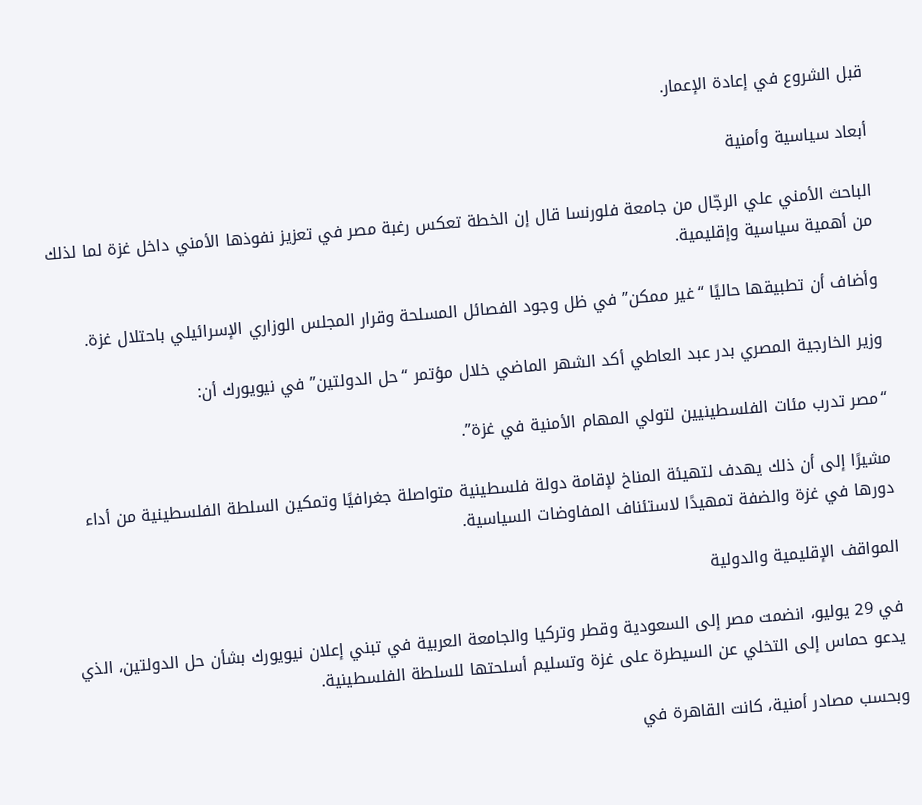قبل الشروع في إعادة الإعمار.

أبعاد سياسية وأمنية

الباحث الأمني علي الرجّال من جامعة فلورنسا قال إن الخطة تعكس رغبة مصر في تعزيز نفوذها الأمني داخل غزة لما لذلك من أهمية سياسية وإقليمية.

وأضاف أن تطبيقها حاليًا “غير ممكن” في ظل وجود الفصائل المسلحة وقرار المجلس الوزاري الإسرائيلي باحتلال غزة.

وزير الخارجية المصري بدر عبد العاطي أكد الشهر الماضي خلال مؤتمر “حل الدولتين” في نيويورك أن:

“مصر تدرب مئات الفلسطينيين لتولي المهام الأمنية في غزة”.

مشيرًا إلى أن ذلك يهدف لتهيئة المناخ لإقامة دولة فلسطينية متواصلة جغرافيًا وتمكين السلطة الفلسطينية من أداء دورها في غزة والضفة تمهيدًا لاستئناف المفاوضات السياسية.

المواقف الإقليمية والدولية

في 29 يوليو، انضمت مصر إلى السعودية وقطر وتركيا والجامعة العربية في تبني إعلان نيويورك بشأن حل الدولتين، الذي يدعو حماس إلى التخلي عن السيطرة على غزة وتسليم أسلحتها للسلطة الفلسطينية.

وبحسب مصادر أمنية، كانت القاهرة في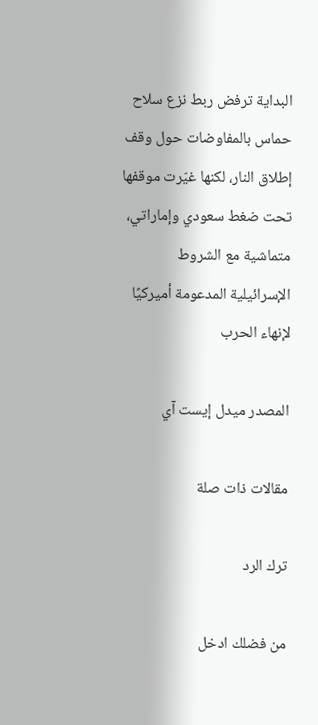البداية ترفض ربط نزع سلاح حماس بالمفاوضات حول وقف إطلاق النار، لكنها غيّرت موقفها تحت ضغط سعودي وإماراتي، متماشية مع الشروط الإسرائيلية المدعومة أميركيًا لإنهاء الحرب

المصدر ميدل إيست آي

مقالات ذات صلة

ترك الرد

من فضلك ادخل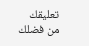تعليقك
من فضلك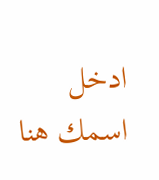ادخل اسمك هنا